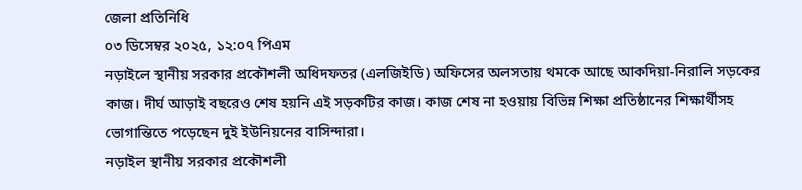জেলা প্রতিনিধি
০৩ ডিসেম্বর ২০২৫, ১২:০৭ পিএম
নড়াইলে স্থানীয় সরকার প্রকৌশলী অধিদফতর (এলজিইডি) অফিসের অলসতায় থমকে আছে আকদিয়া-নিরালি সড়কের কাজ। দীর্ঘ আড়াই বছরেও শেষ হয়নি এই সড়কটির কাজ। কাজ শেষ না হওয়ায় বিভিন্ন শিক্ষা প্রতিষ্ঠানের শিক্ষার্থীসহ ভোগান্তিতে পড়েছেন দুই ইউনিয়নের বাসিন্দারা।
নড়াইল স্থানীয় সরকার প্রকৌশলী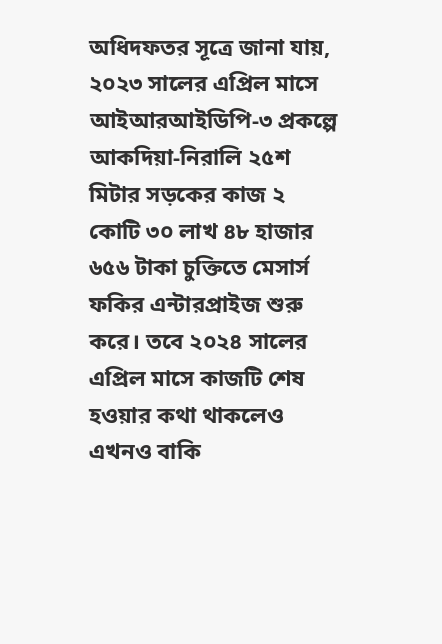অধিদফতর সূত্রে জানা যায়, ২০২৩ সালের এপ্রিল মাসে আইআরআইডিপি-৩ প্রকল্পে আকদিয়া-নিরালি ২৫শ মিটার সড়কের কাজ ২ কোটি ৩০ লাখ ৪৮ হাজার ৬৫৬ টাকা চুক্তিতে মেসার্স ফকির এন্টারপ্রাইজ শুরু করে। তবে ২০২৪ সালের এপ্রিল মাসে কাজটি শেষ হওয়ার কথা থাকলেও এখনও বাকি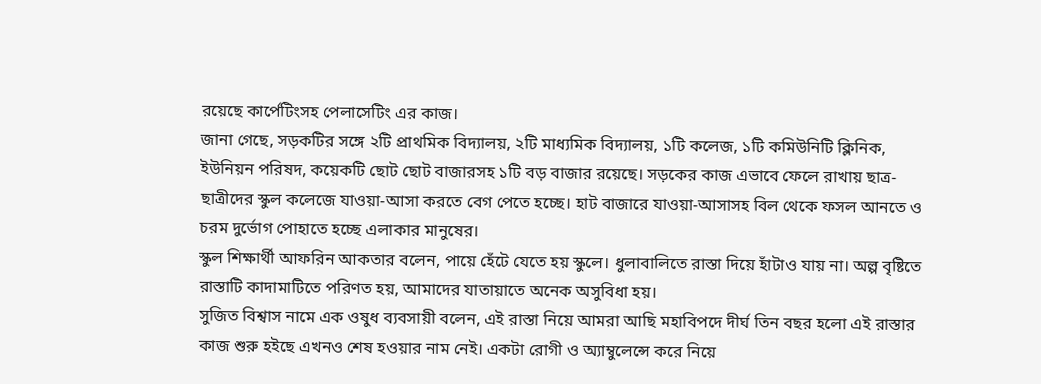রয়েছে কার্পেটিংসহ পেলাসেটিং এর কাজ।
জানা গেছে, সড়কটির সঙ্গে ২টি প্রাথমিক বিদ্যালয়, ২টি মাধ্যমিক বিদ্যালয়, ১টি কলেজ, ১টি কমিউনিটি ক্লিনিক, ইউনিয়ন পরিষদ, কয়েকটি ছোট ছোট বাজারসহ ১টি বড় বাজার রয়েছে। সড়কের কাজ এভাবে ফেলে রাখায় ছাত্র-ছাত্রীদের স্কুল কলেজে যাওয়া-আসা করতে বেগ পেতে হচ্ছে। হাট বাজারে যাওয়া-আসাসহ বিল থেকে ফসল আনতে ও চরম দুর্ভোগ পোহাতে হচ্ছে এলাকার মানুষের।
স্কুল শিক্ষার্থী আফরিন আকতার বলেন, পায়ে হেঁটে যেতে হয় স্কুলে। ধুলাবালিতে রাস্তা দিয়ে হাঁটাও যায় না। অল্প বৃষ্টিতে রাস্তাটি কাদামাটিতে পরিণত হয়, আমাদের যাতায়াতে অনেক অসুবিধা হয়।
সুজিত বিশ্বাস নামে এক ওষুধ ব্যবসায়ী বলেন, এই রাস্তা নিয়ে আমরা আছি মহাবিপদে দীর্ঘ তিন বছর হলো এই রাস্তার কাজ শুরু হইছে এখনও শেষ হওয়ার নাম নেই। একটা রোগী ও অ্যাম্বুলেন্সে করে নিয়ে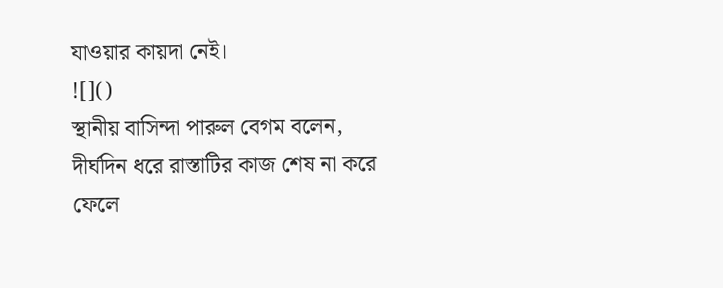যাওয়ার কায়দা নেই।
![]()
স্থানীয় বাসিন্দা পারুল বেগম বলেন, দীর্ঘদিন ধরে রাস্তাটির কাজ শেষ না করে ফেলে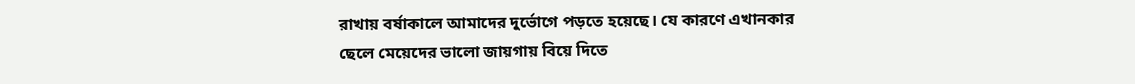রাখায় বর্ষাকালে আমাদের দুর্ভোগে পড়তে হয়েছে। যে কারণে এখানকার ছেলে মেয়েদের ভালো জায়গায় বিয়ে দিতে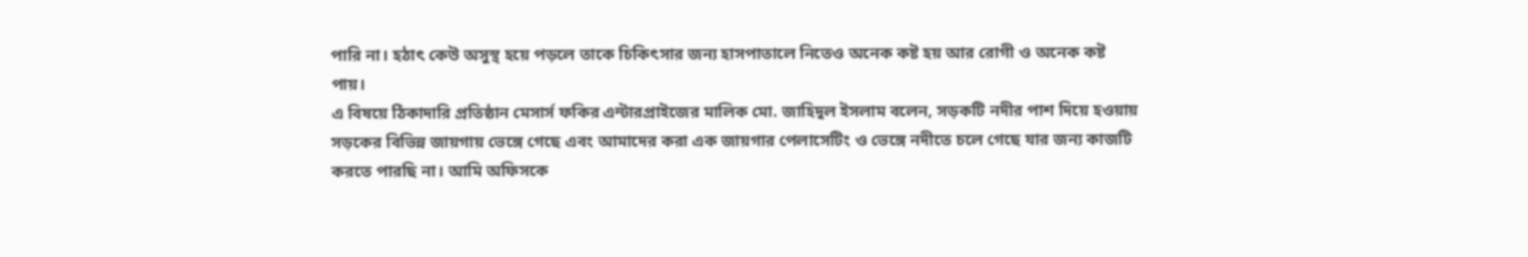পারি না। হঠাৎ কেউ অসুস্থ হয়ে পড়লে তাকে চিকিৎসার জন্য হাসপাতালে নিতেও অনেক কষ্ট হয় আর রোগী ও অনেক কষ্ট পায়।
এ বিষয়ে ঠিকাদারি প্রতিষ্ঠান মেসার্স ফকির এন্টারপ্রাইজের মালিক মো. জাহিদুল ইসলাম বলেন, সড়কটি নদীর পাশ দিয়ে হওয়ায় সড়কের বিভিন্ন জায়গায় ভেঙ্গে গেছে এবং আমাদের করা এক জায়গার পেলাসেটিং ও ভেঙ্গে নদীতে চলে গেছে যার জন্য কাজটি করতে পারছি না। আমি অফিসকে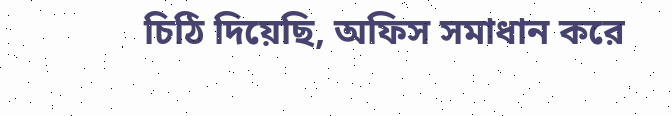চিঠি দিয়েছি, অফিস সমাধান করে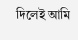দিলেই আমি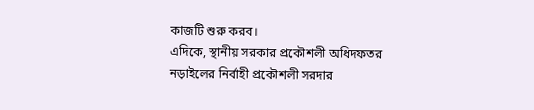কাজটি শুরু করব।
এদিকে, স্থানীয় সরকার প্রকৌশলী অধিদফতর নড়াইলের নির্বাহী প্রকৌশলী সরদার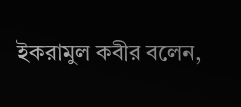ইকরামুল কবীর বলেন,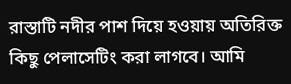রাস্তাটি নদীর পাশ দিয়ে হওয়ায় অতিরিক্ত কিছু পেলাসেটিং করা লাগবে। আমি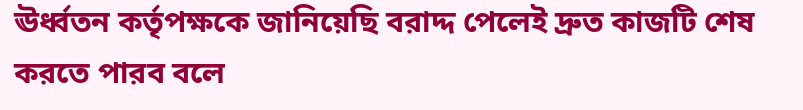ঊর্ধ্বতন কর্তৃপক্ষকে জানিয়েছি বরাদ্দ পেলেই দ্রুত কাজটি শেষ করতে পারব বলে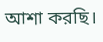আশা করছি।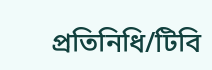প্রতিনিধি/টিবি